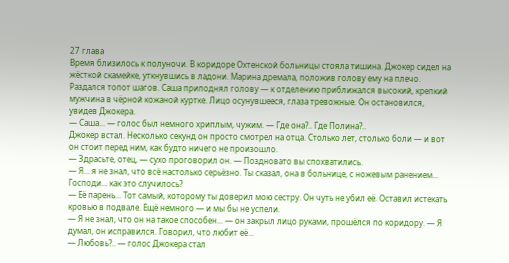27 глава
Время близилось к полуночи. В коридоре Охтенской больницы стояла тишина. Джокер сидел на жёсткой скамейке, уткнувшись в ладони. Марина дремала, положив голову ему на плечо.
Раздался топот шагов. Саша приподнял голову — к отделению приближался высокий, крепкий мужчина в чёрной кожаной куртке. Лицо осунувшееся, глаза тревожные. Он остановился, увидев Джокера.
— Саша... — голос был немного хриплым, чужим. — Где она?.. Где Полина?..
Джокер встал. Несколько секунд он просто смотрел на отца. Столько лет, столько боли — и вот он стоит перед ним, как будто ничего не произошло.
— Здрасьте, отец, — сухо проговорил он. — Поздновато вы спохватились.
— Я... я не знал, что всё настолько серьёзно. Ты сказал, она в больнице, с ножевым ранением... Господи... как это случилось?
— Её парень... Тот самый, которому ты доверил мою сестру. Он чуть не убил её. Оставил истекать кровью в подвале. Ещё немного — и мы бы не успели.
— Я не знал, что он на такое способен... — он закрыл лицо руками, прошёлся по коридору. — Я думал, он исправился. Говорил, что любит её...
— Любовь?.. — голос Джокера стал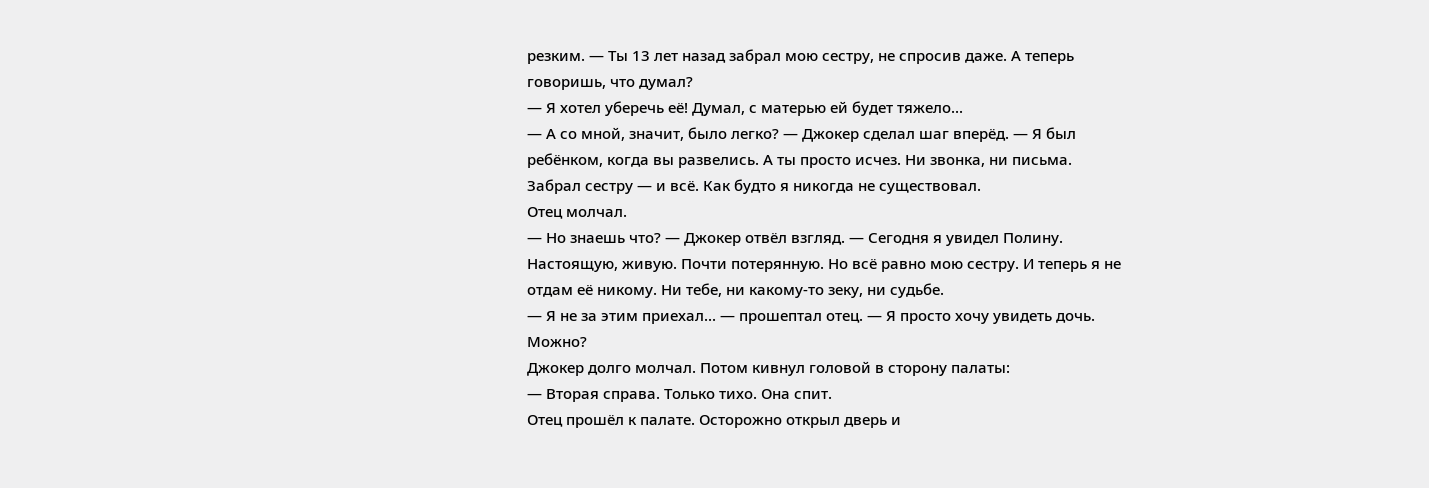резким. — Ты 13 лет назад забрал мою сестру, не спросив даже. А теперь говоришь, что думал?
— Я хотел уберечь её! Думал, с матерью ей будет тяжело...
— А со мной, значит, было легко? — Джокер сделал шаг вперёд. — Я был ребёнком, когда вы развелись. А ты просто исчез. Ни звонка, ни письма. Забрал сестру — и всё. Как будто я никогда не существовал.
Отец молчал.
— Но знаешь что? — Джокер отвёл взгляд. — Сегодня я увидел Полину. Настоящую, живую. Почти потерянную. Но всё равно мою сестру. И теперь я не отдам её никому. Ни тебе, ни какому-то зеку, ни судьбе.
— Я не за этим приехал... — прошептал отец. — Я просто хочу увидеть дочь. Можно?
Джокер долго молчал. Потом кивнул головой в сторону палаты:
— Вторая справа. Только тихо. Она спит.
Отец прошёл к палате. Осторожно открыл дверь и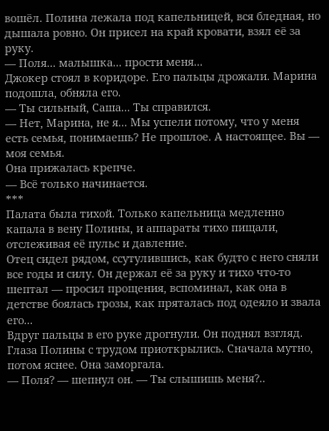вошёл. Полина лежала под капельницей, вся бледная, но дышала ровно. Он присел на край кровати, взял её за руку.
— Поля... малышка... прости меня...
Джокер стоял в коридоре. Его пальцы дрожали. Марина подошла, обняла его.
— Ты сильный, Саша... Ты справился.
— Нет, Марина, не я... Мы успели потому, что у меня есть семья, понимаешь? Не прошлое. А настоящее. Вы — моя семья.
Она прижалась крепче.
— Всё только начинается.
***
Палата была тихой. Только капельница медленно капала в вену Полины, и аппараты тихо пищали, отслеживая её пульс и давление.
Отец сидел рядом, ссутулившись, как будто с него сняли все годы и силу. Он держал её за руку и тихо что-то шептал — просил прощения, вспоминал, как она в детстве боялась грозы, как пряталась под одеяло и звала его...
Вдруг пальцы в его руке дрогнули. Он поднял взгляд. Глаза Полины с трудом приоткрылись. Сначала мутно, потом яснее. Она заморгала.
— Поля? — шепнул он. — Ты слышишь меня?..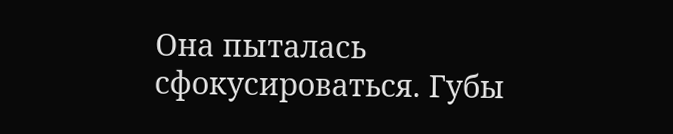Она пыталась сфокусироваться. Губы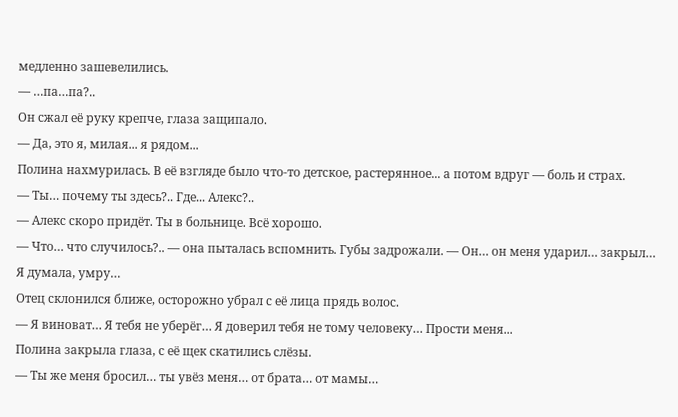медленно зашевелились.
— …па…па?..
Он сжал её руку крепче, глаза защипало.
— Да, это я, милая... я рядом...
Полина нахмурилась. В её взгляде было что-то детское, растерянное... а потом вдруг — боль и страх.
— Ты… почему ты здесь?.. Где... Алекс?..
— Алекс скоро придёт. Ты в больнице. Всё хорошо.
— Что… что случилось?.. — она пыталась вспомнить. Губы задрожали. — Он… он меня ударил… закрыл… Я думала, умру…
Отец склонился ближе, осторожно убрал с её лица прядь волос.
— Я виноват… Я тебя не уберёг… Я доверил тебя не тому человеку… Прости меня...
Полина закрыла глаза, с её щек скатились слёзы.
— Ты же меня бросил… ты увёз меня… от брата… от мамы…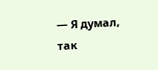— Я думал, так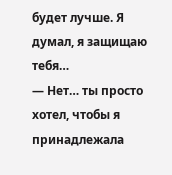будет лучше. Я думал, я защищаю тебя…
— Нет… ты просто хотел, чтобы я принадлежала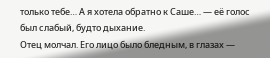только тебе… А я хотела обратно к Саше… — её голос был слабый, будто дыхание.
Отец молчал. Его лицо было бледным, в глазах —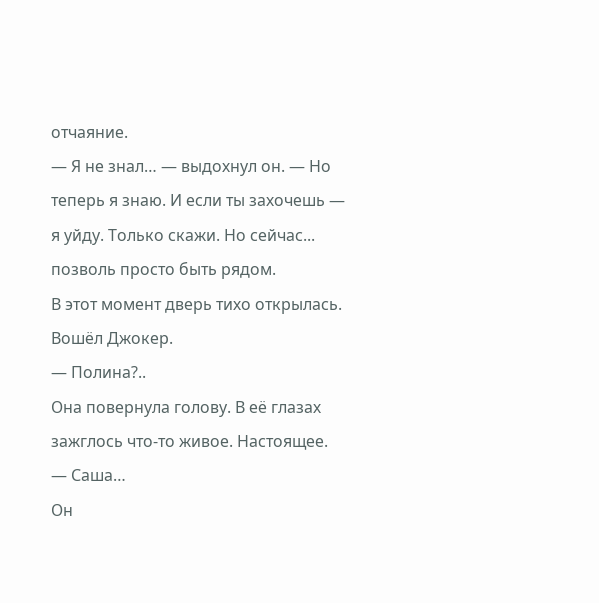отчаяние.
— Я не знал… — выдохнул он. — Но теперь я знаю. И если ты захочешь — я уйду. Только скажи. Но сейчас... позволь просто быть рядом.
В этот момент дверь тихо открылась. Вошёл Джокер.
— Полина?..
Она повернула голову. В её глазах зажглось что-то живое. Настоящее.
— Саша…
Он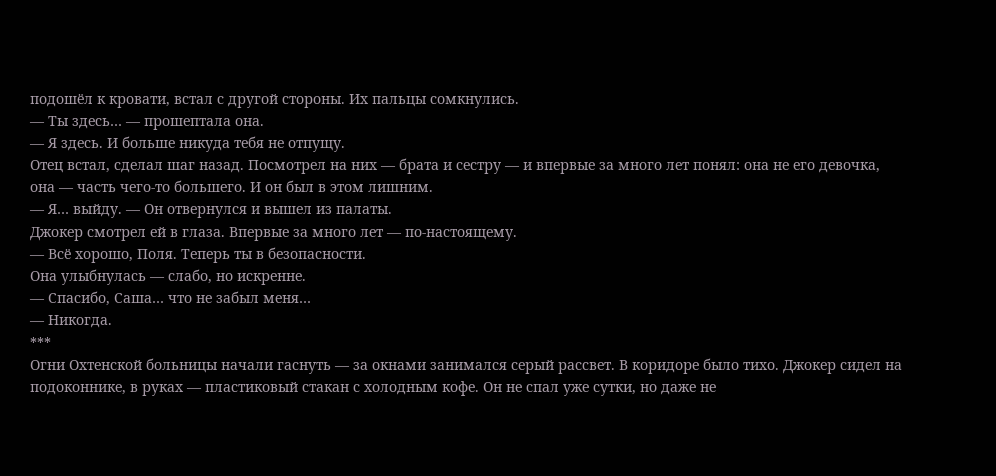подошёл к кровати, встал с другой стороны. Их пальцы сомкнулись.
— Ты здесь… — прошептала она.
— Я здесь. И больше никуда тебя не отпущу.
Отец встал, сделал шаг назад. Посмотрел на них — брата и сестру — и впервые за много лет понял: она не его девочка, она — часть чего-то большего. И он был в этом лишним.
— Я… выйду. — Он отвернулся и вышел из палаты.
Джокер смотрел ей в глаза. Впервые за много лет — по-настоящему.
— Всё хорошо, Поля. Теперь ты в безопасности.
Она улыбнулась — слабо, но искренне.
— Спасибо, Саша… что не забыл меня…
— Никогда.
***
Огни Охтенской больницы начали гаснуть — за окнами занимался серый рассвет. В коридоре было тихо. Джокер сидел на подоконнике, в руках — пластиковый стакан с холодным кофе. Он не спал уже сутки, но даже не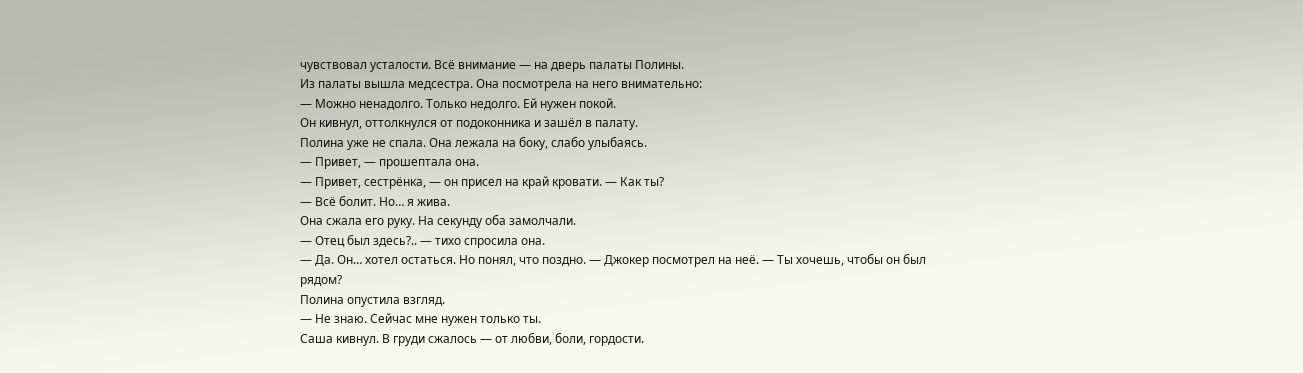чувствовал усталости. Всё внимание — на дверь палаты Полины.
Из палаты вышла медсестра. Она посмотрела на него внимательно:
— Можно ненадолго. Только недолго. Ей нужен покой.
Он кивнул, оттолкнулся от подоконника и зашёл в палату.
Полина уже не спала. Она лежала на боку, слабо улыбаясь.
— Привет, — прошептала она.
— Привет, сестрёнка, — он присел на край кровати. — Как ты?
— Всё болит. Но… я жива.
Она сжала его руку. На секунду оба замолчали.
— Отец был здесь?.. — тихо спросила она.
— Да. Он… хотел остаться. Но понял, что поздно. — Джокер посмотрел на неё. — Ты хочешь, чтобы он был рядом?
Полина опустила взгляд.
— Не знаю. Сейчас мне нужен только ты.
Саша кивнул. В груди сжалось — от любви, боли, гордости.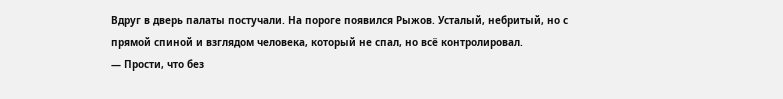Вдруг в дверь палаты постучали. На пороге появился Рыжов. Усталый, небритый, но с прямой спиной и взглядом человека, который не спал, но всё контролировал.
— Прости, что без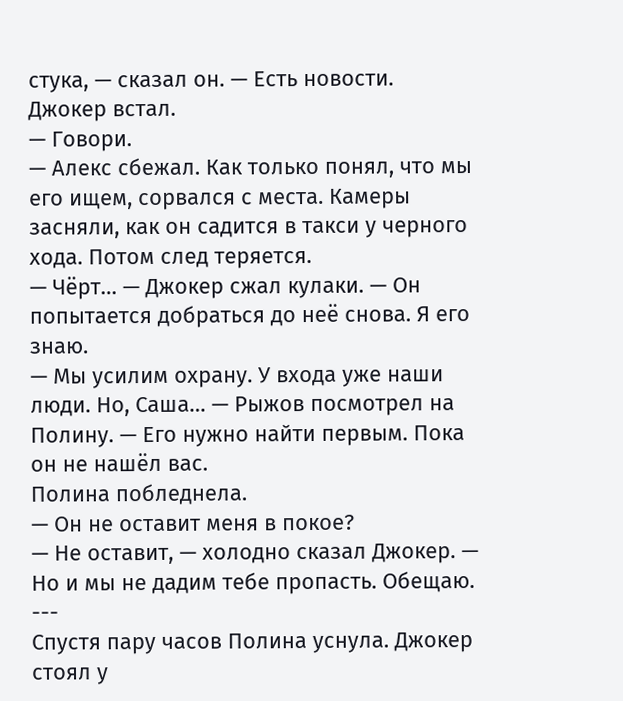стука, — сказал он. — Есть новости.
Джокер встал.
— Говори.
— Алекс сбежал. Как только понял, что мы его ищем, сорвался с места. Камеры засняли, как он садится в такси у черного хода. Потом след теряется.
— Чёрт… — Джокер сжал кулаки. — Он попытается добраться до неё снова. Я его знаю.
— Мы усилим охрану. У входа уже наши люди. Но, Саша… — Рыжов посмотрел на Полину. — Его нужно найти первым. Пока он не нашёл вас.
Полина побледнела.
— Он не оставит меня в покое?
— Не оставит, — холодно сказал Джокер. — Но и мы не дадим тебе пропасть. Обещаю.
---
Спустя пару часов Полина уснула. Джокер стоял у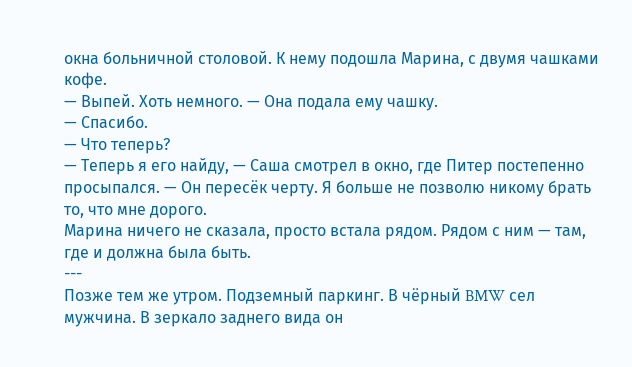окна больничной столовой. К нему подошла Марина, с двумя чашками кофе.
— Выпей. Хоть немного. — Она подала ему чашку.
— Спасибо.
— Что теперь?
— Теперь я его найду, — Саша смотрел в окно, где Питер постепенно просыпался. — Он пересёк черту. Я больше не позволю никому брать то, что мне дорого.
Марина ничего не сказала, просто встала рядом. Рядом с ним — там, где и должна была быть.
---
Позже тем же утром. Подземный паркинг. В чёрный BMW сел мужчина. В зеркало заднего вида он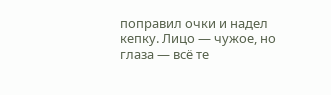поправил очки и надел кепку. Лицо — чужое, но глаза — всё те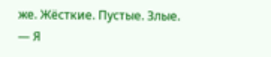же. Жёсткие. Пустые. Злые.
— Я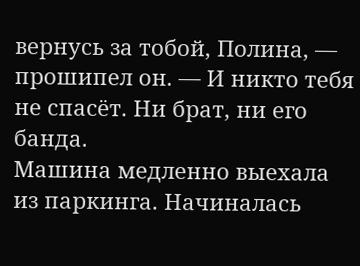вернусь за тобой, Полина, — прошипел он. — И никто тебя не спасёт. Ни брат, ни его банда.
Машина медленно выехала из паркинга. Начиналась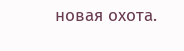новая охота.